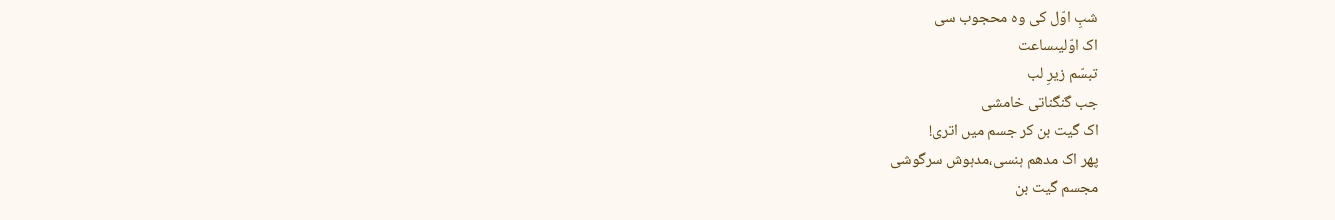شبِ اوّل کی وہ محجوب سی
اک اوّلیںساعت
تبسّم زیرِ لب
جب گنگناتی خامشی
اک گیت بن کر جسم میں اتری!
پھر اک مدھم ہنسی،مدہوش سرگوشی
مجسم گیت بن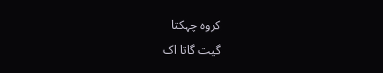کروہ چہکتا
گیت گاتا اک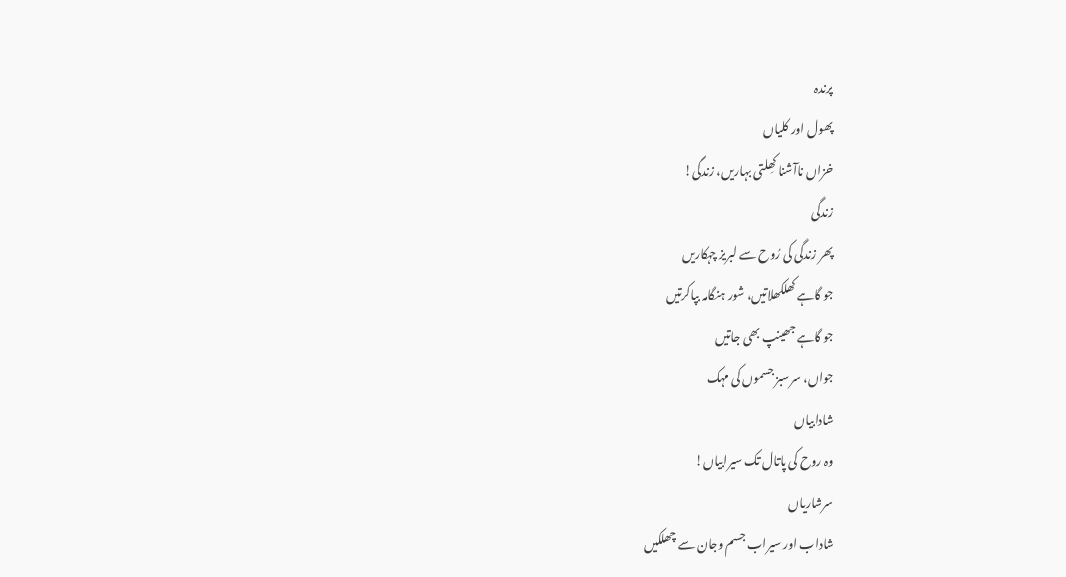پرندہ
پھول اور کلیاں
خزاں ناآشنا کھِلتی بہاریں، زندگی!
زندگی
پھر زندگی کی رُوح سے لبریز چہکاریں
جو گاہے کھلکھلاتیں، شور ہنگامہ بپاکرتیں
جو گاہے جھینپ بھی جاتیں
جواں، سرسبز جسموں کی مہک
شادابیاں
وہ روح کی پاتال تک سیرابیاں!
سرشاریاں
شاداب اور سیراب جسم وجان سے چھلکیں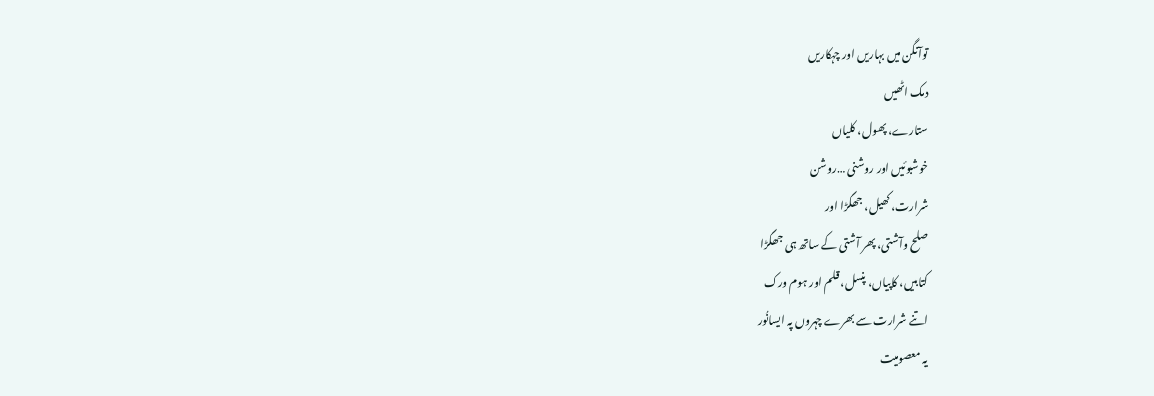توآنگن میں بہاریں اور چہکاریں
دمک اٹھیں
ستارے، پھول، کلیاں
خوشبوئیں اور روشنی …روشن
شرارت، کھیل، جھگڑا اور
صلح وآشتی، پھر آشتی کے ساتھ ہی جھگڑا
کتابیں، کاپیاں، پنسل، قلم اور ہوم ورک
اتنے شرارت سے بھرے چہروں پہ ایسانُور
یہ معصومیت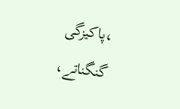،پاکیزگی
گنگناتے،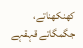کھنکھناتے، جگمگاتے قہقہے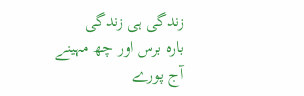زندگی ہی زندگی
بارہ برس اور چھ مہینے
آج پورے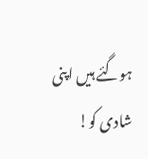ہوگئے ہیں اپنی شادی کو!